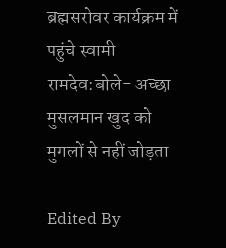ब्रह्मसरोवर कार्यक्रम में पहुंचे स्वामी रामदेव:बोले- अच्छा मुसलमान खुद को मुगलों से नहीं जोड़ता

Edited By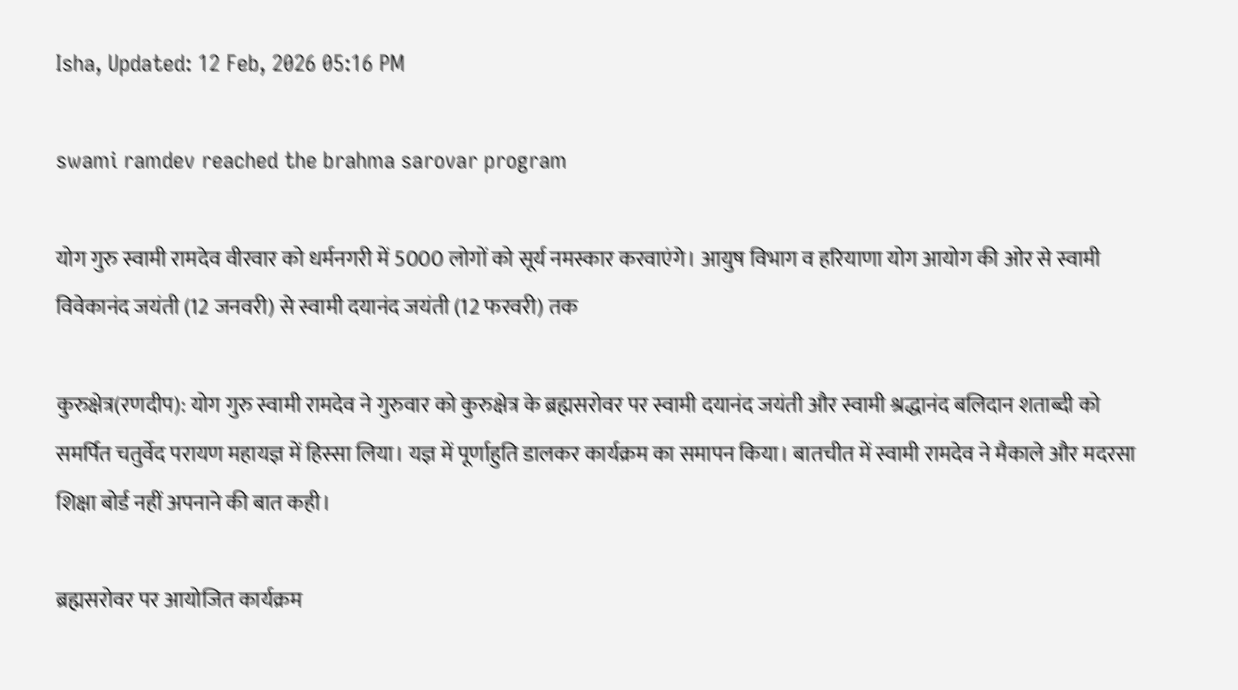Isha, Updated: 12 Feb, 2026 05:16 PM

swami ramdev reached the brahma sarovar program

योग गुरु स्वामी रामदेव वीरवार को धर्मनगरी में 5000 लोगों को सूर्य नमस्कार करवाएंगे। आयुष विभाग व हरियाणा योग आयोग की ओर से स्वामी विवेकानंद जयंती (12 जनवरी) से स्वामी दयानंद जयंती (12 फरवरी) तक

कुरुक्षेत्र(रणदीप): योग गुरु स्वामी रामदेव ने गुरुवार को कुरुक्षेत्र के ब्रह्मसरोवर पर स्वामी दयानंद जयंती और स्वामी श्रद्धानंद बलिदान शताब्दी को समर्पित चतुर्वेद परायण महायज्ञ में हिस्सा लिया। यज्ञ में पूर्णाहुति डालकर कार्यक्रम का समापन किया। बातचीत में स्वामी रामदेव ने मैकाले और मदरसा शिक्षा बोर्ड नहीं अपनाने की बात कही।

ब्रह्मसरोवर पर आयोजित कार्यक्रम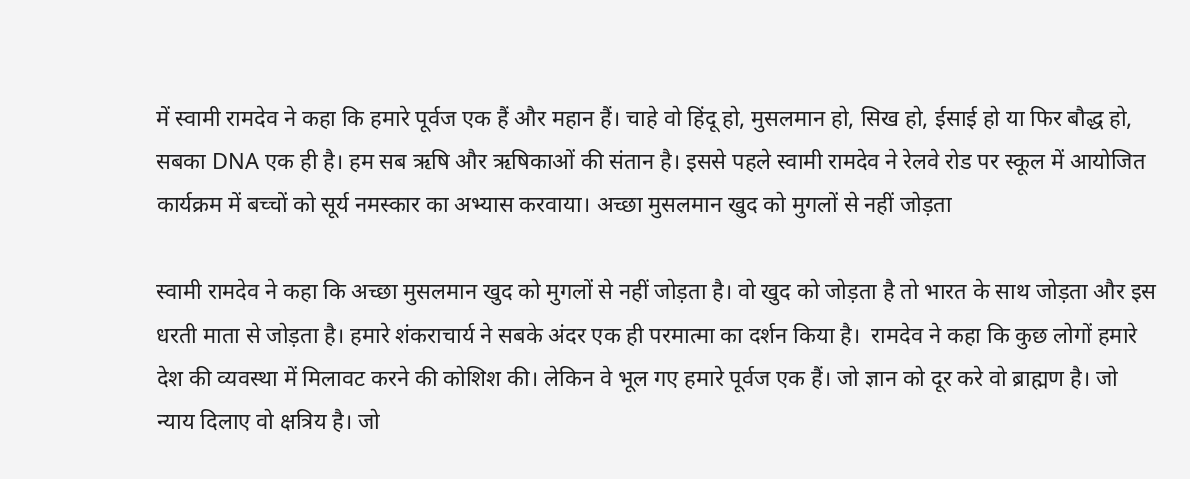में स्वामी रामदेव ने कहा कि हमारे पूर्वज एक हैं और महान हैं। चाहे वो हिंदू हो, मुसलमान हो, सिख हो, ईसाई हो या फिर बौद्ध हो, सबका DNA एक ही है। हम सब ऋषि और ऋषिकाओं की संतान है। इससे पहले स्वामी रामदेव ने रेलवे रोड पर स्कूल में आयोजित कार्यक्रम में बच्चों को सूर्य नमस्कार का अभ्यास करवाया। अच्छा मुसलमान खुद को मुगलों से नहीं जोड़ता

स्वामी रामदेव ने कहा कि अच्छा मुसलमान खुद को मुगलों से नहीं जोड़ता है। वो खुद को जोड़ता है तो भारत के साथ जोड़ता और इस धरती माता से जोड़ता है। हमारे शंकराचार्य ने सबके अंदर एक ही परमात्मा का दर्शन किया है।  रामदेव ने कहा कि कुछ लोगों हमारे देश की व्यवस्था में मिलावट करने की कोशिश की। लेकिन वे भूल गए हमारे पूर्वज एक हैं। जो ज्ञान को दूर करे वो ब्राह्मण है। जो न्याय दिलाए वो क्षत्रिय है। जो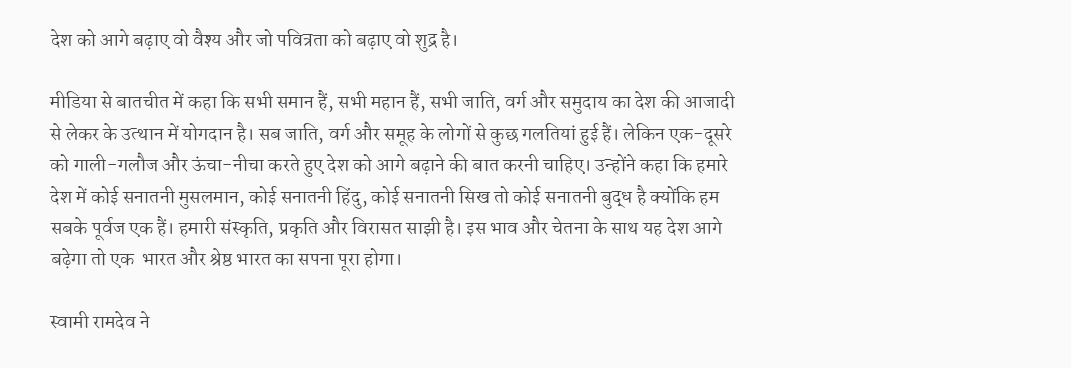देश को आगे बढ़ाए वो वैश्य और जो पवित्रता को बढ़ाए वो शुद्र है।

मीडिया से बातचीत में कहा कि सभी समान हैं, सभी महान हैं, सभी जाति, वर्ग और समुदाय का देश की आजादी से लेकर के उत्थान में योगदान है। सब जाति, वर्ग और समूह के लोगों से कुछ गलतियां हुई हैं। लेकिन एक-दूसरे को गाली-गलौज और ऊंचा-नीचा करते हुए देश को आगे बढ़ाने की बात करनी चाहिए। उन्होंने कहा कि हमारे देश में कोई सनातनी मुसलमान, कोई सनातनी हिंदु, कोई सनातनी सिख तो कोई सनातनी बुद्ध है क्योंकि हम सबके पूर्वज एक हैं। हमारी संस्कृति, प्रकृति और विरासत साझी है। इस भाव और चेतना के साथ यह देश आगे बढ़ेगा तो एक  भारत और श्रेष्ठ भारत का सपना पूरा होगा।

स्वामी रामदेव ने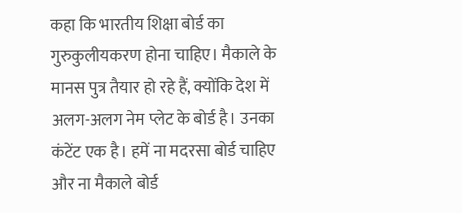कहा कि भारतीय शिक्षा बोर्ड का गुरुकुलीयकरण होना चाहिए। मैकाले के मानस पुत्र तैयार हो रहे हैं, क्योंकि देश में अलग-अलग नेम प्लेट के बोर्ड है। उनका कंटेंट एक है। हमें ना मदरसा बोर्ड चाहिए और ना मैकाले बोर्ड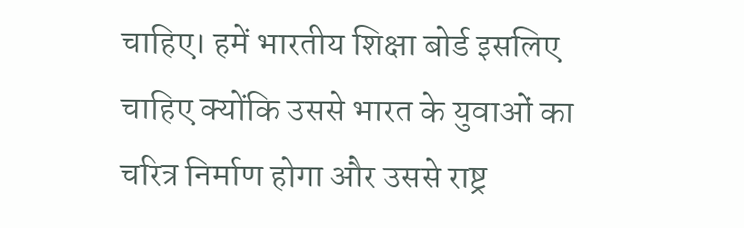चाहिए। हमें भारतीय शिक्षा बोर्ड इसलिए चाहिए क्योंकि उससे भारत के युवाओं का चरित्र निर्माण होगा और उससे राष्ट्र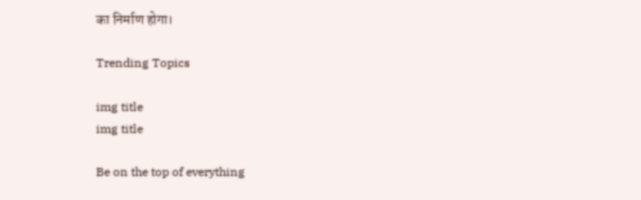का निर्माण होगा।

Trending Topics

img title
img title

Be on the top of everything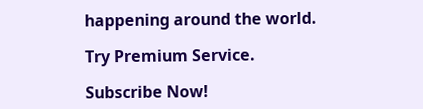happening around the world.

Try Premium Service.

Subscribe Now!